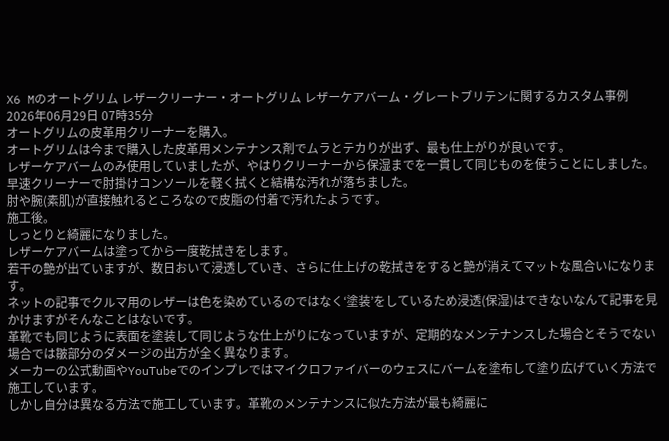X6 Mのオートグリム レザークリーナー・オートグリム レザーケアバーム・グレートブリテンに関するカスタム事例
2026年06月29日 07時35分
オートグリムの皮革用クリーナーを購入。
オートグリムは今まで購入した皮革用メンテナンス剤でムラとテカりが出ず、最も仕上がりが良いです。
レザーケアバームのみ使用していましたが、やはりクリーナーから保湿までを一貫して同じものを使うことにしました。
早速クリーナーで肘掛けコンソールを軽く拭くと結構な汚れが落ちました。
肘や腕(素肌)が直接触れるところなので皮脂の付着で汚れたようです。
施工後。
しっとりと綺麗になりました。
レザーケアバームは塗ってから一度乾拭きをします。
若干の艶が出ていますが、数日おいて浸透していき、さらに仕上げの乾拭きをすると艶が消えてマットな風合いになります。
ネットの記事でクルマ用のレザーは色を染めているのではなく‘塗装’をしているため浸透(保湿)はできないなんて記事を見かけますがそんなことはないです。
革靴でも同じように表面を塗装して同じような仕上がりになっていますが、定期的なメンテナンスした場合とそうでない場合では皺部分のダメージの出方が全く異なります。
メーカーの公式動画やYouTubeでのインプレではマイクロファイバーのウェスにバームを塗布して塗り広げていく方法で施工しています。
しかし自分は異なる方法で施工しています。革靴のメンテナンスに似た方法が最も綺麗に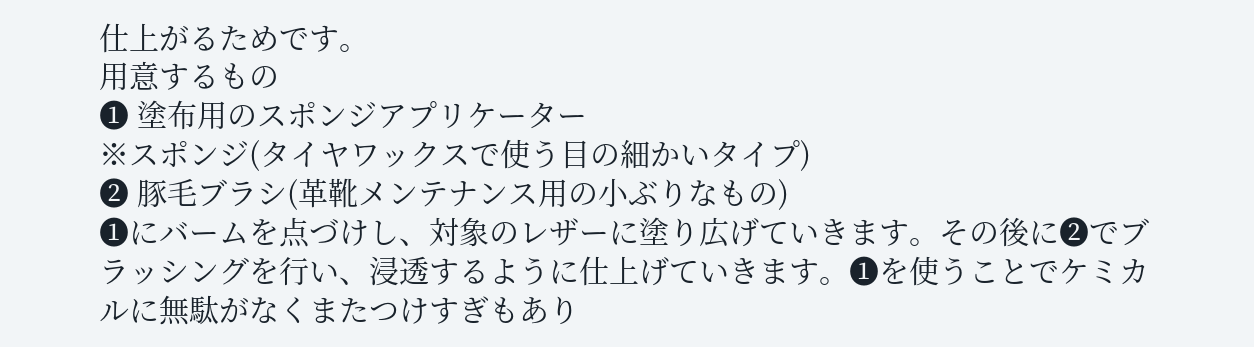仕上がるためです。
用意するもの
❶ 塗布用のスポンジアプリケーター
※スポンジ(タイヤワックスで使う目の細かいタイプ)
❷ 豚毛ブラシ(革靴メンテナンス用の小ぶりなもの)
❶にバームを点づけし、対象のレザーに塗り広げていきます。その後に❷でブラッシングを行い、浸透するように仕上げていきます。❶を使うことでケミカルに無駄がなくまたつけすぎもあり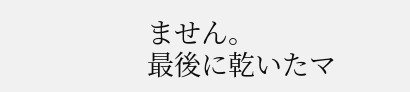ません。
最後に乾いたマ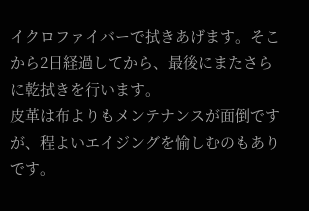イクロファイバーで拭きあげます。そこから2日経過してから、最後にまたさらに乾拭きを行います。
皮革は布よりもメンテナンスが面倒ですが、程よいエイジングを愉しむのもありです。